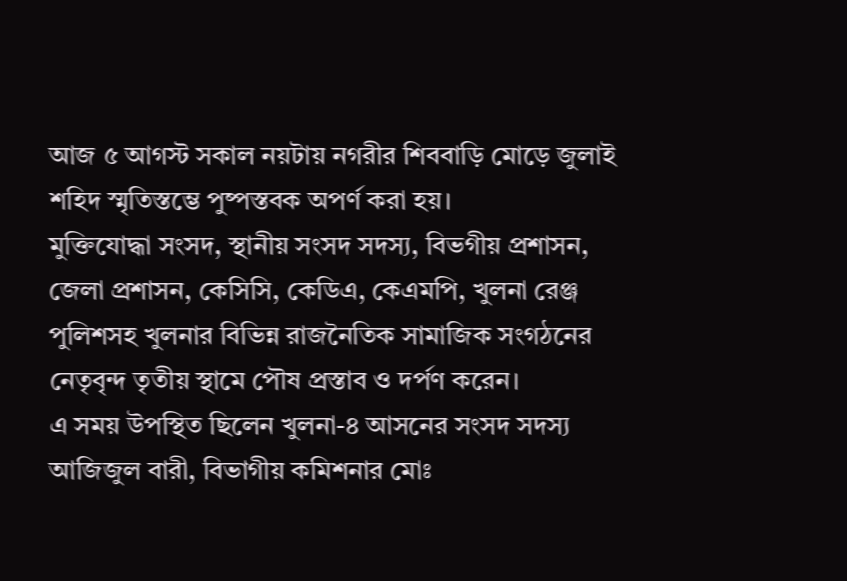আজ ৫ আগস্ট সকাল নয়টায় নগরীর শিববাড়ি মোড়ে জুলাই শহিদ স্মৃতিস্তম্ভে পুষ্পস্তবক অপর্ণ করা হয়।
মুক্তিযোদ্ধা সংসদ, স্থানীয় সংসদ সদস্য, বিভগীয় প্রশাসন, জেলা প্রশাসন, কেসিসি, কেডিএ, কেএমপি, খুলনা রেঞ্জ পুলিশসহ খুলনার বিভিন্ন রাজনৈতিক সামাজিক সংগঠনের নেতৃবৃন্দ তৃতীয় স্থামে পৌষ প্রস্তাব ও দর্পণ করেন।
এ সময় উপস্থিত ছিলেন খুলনা-৪ আসনের সংসদ সদস্য আজিজুল বারী, বিভাগীয় কমিশনার মোঃ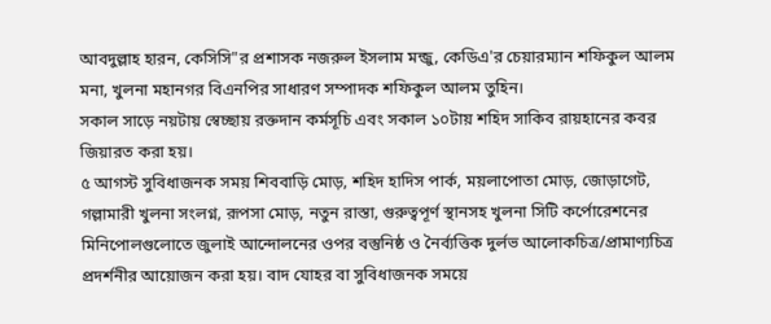আবদুল্লাহ হারন, কেসিসি"র প্রশাসক নজরুল ইসলাম মন্জু, কেডিএ'র চেয়ারম্যান শফিকুল আলম মনা, খুলনা মহানগর বিএনপির সাধারণ সম্পাদক শফিকুল আলম তুহিন।
সকাল সাড়ে নয়টায় স্বেচ্ছায় রক্তদান কর্মসূচি এবং সকাল ১০টায় শহিদ সাকিব রায়হানের কবর জিয়ারত করা হয়।
৫ আগস্ট সুবিধাজনক সময় শিববাড়ি মোড়, শহিদ হাদিস পার্ক, ময়লাপোতা মোড়, জোড়াগেট, গল্লামারী খুলনা সংলগ্ন, রূপসা মোড়, নতুন রাস্তা, গুরুত্বপূর্ণ স্থানসহ খুলনা সিটি কর্পোরেশনের মিনিপোলগুলোতে জুলাই আন্দোলনের ওপর বস্তুনিষ্ঠ ও নৈর্ব্যত্তিক দুর্লভ আলোকচিত্র/প্রামাণ্যচিত্র প্রদর্শনীর আয়োজন করা হয়। বাদ যোহর বা সুবিধাজনক সময়ে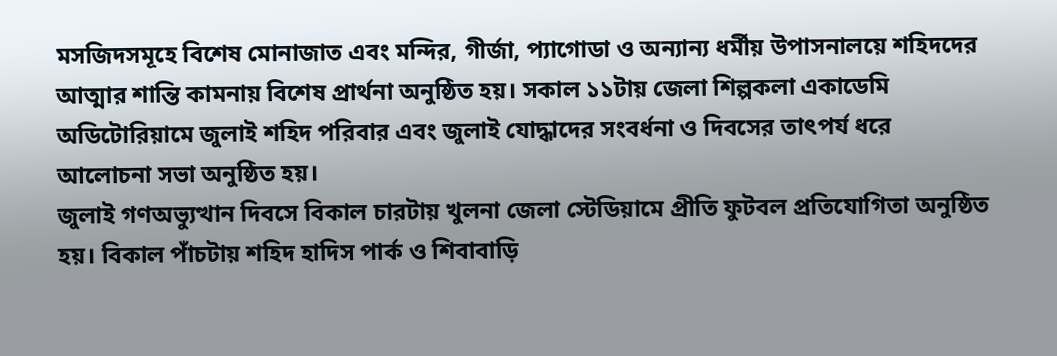মসজিদসমূহে বিশেষ মোনাজাত এবং মন্দির, গীর্জা, প্যাগোডা ও অন্যান্য ধর্মীয় উপাসনালয়ে শহিদদের আত্মার শান্তি কামনায় বিশেষ প্রার্থনা অনুষ্ঠিত হয়। সকাল ১১টায় জেলা শিল্পকলা একাডেমি অডিটোরিয়ামে জুলাই শহিদ পরিবার এবং জুলাই যোদ্ধাদের সংবর্ধনা ও দিবসের তাৎপর্য ধরে আলোচনা সভা অনুষ্ঠিত হয়।
জুলাই গণঅভ্যুত্থান দিবসে বিকাল চারটায় খুলনা জেলা স্টেডিয়ামে প্রীতি ফুটবল প্রতিযোগিতা অনুষ্ঠিত হয়। বিকাল পাঁচটায় শহিদ হাদিস পার্ক ও শিবাবাড়ি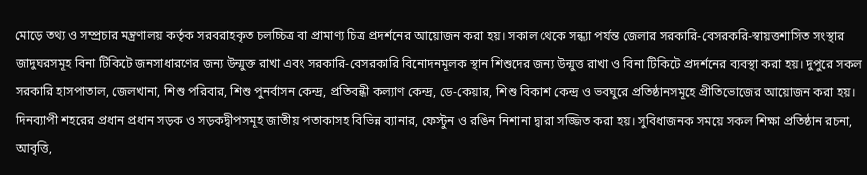মোড়ে তথ্য ও সম্প্রচার মন্ত্রণালয় কর্তৃক সরবরাহকৃত চলচ্চিত্র বা প্রামাণ্য চিত্র প্রদর্শনের আয়োজন করা হয়। সকাল থেকে সন্ধ্যা পর্যন্ত জেলার সরকারি-বেসরকরি-স্বায়ত্তশাসিত সংস্থার জাদুঘরসমূহ বিনা টিকিটে জনসাধারণের জন্য উন্মুক্ত রাখা এবং সরকারি-বেসরকারি বিনোদনমূলক স্থান শিশুদের জন্য উন্মুত্ত রাখা ও বিনা টিকিটে প্রদর্শনের ব্যবস্থা করা হয়। দুপুরে সকল সরকারি হাসপাতাল, জেলখানা, শিশু পরিবার, শিশু পুনর্বাসন কেন্দ্র, প্রতিবন্ধী কল্যাণ কেন্দ্র, ডে-কেয়ার, শিশু বিকাশ কেন্দ্র ও ভবঘুরে প্রতিষ্ঠানসমূহে প্রীতিভোজের আয়োজন করা হয়। দিনব্যাপী শহরের প্রধান প্রধান সড়ক ও সড়কদ্বীপসমূহ জাতীয় পতাকাসহ বিভিন্ন ব্যানার, ফেস্টুন ও রঙিন নিশানা দ্বারা সজ্জিত করা হয়। সুবিধাজনক সময়ে সকল শিক্ষা প্রতিষ্ঠান রচনা, আবৃত্তি,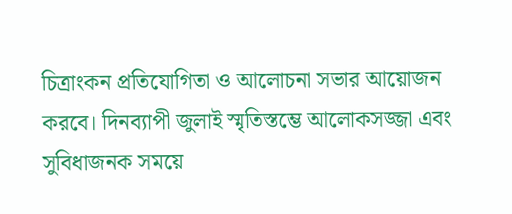চিত্রাংকন প্রতিযোগিতা ও আলোচনা সভার আয়োজন করবে। দিনব্যাপী জুলাই স্মৃতিস্তম্ভে আলোকসজ্জা এবং সুবিধাজনক সময়ে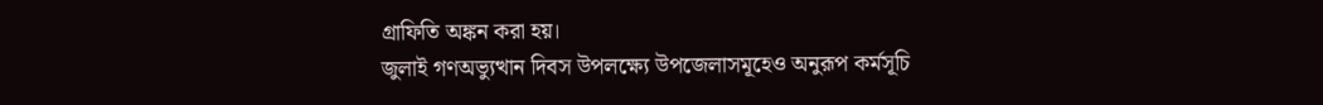গ্রাফিতি অঙ্কন করা হয়।
জুলাই গণঅভ্যুত্থান দিবস উপলক্ষ্যে উপজেলাসমূহেও অনুরূপ কর্মসূচি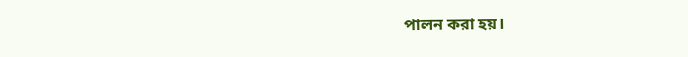পালন করা হয়।